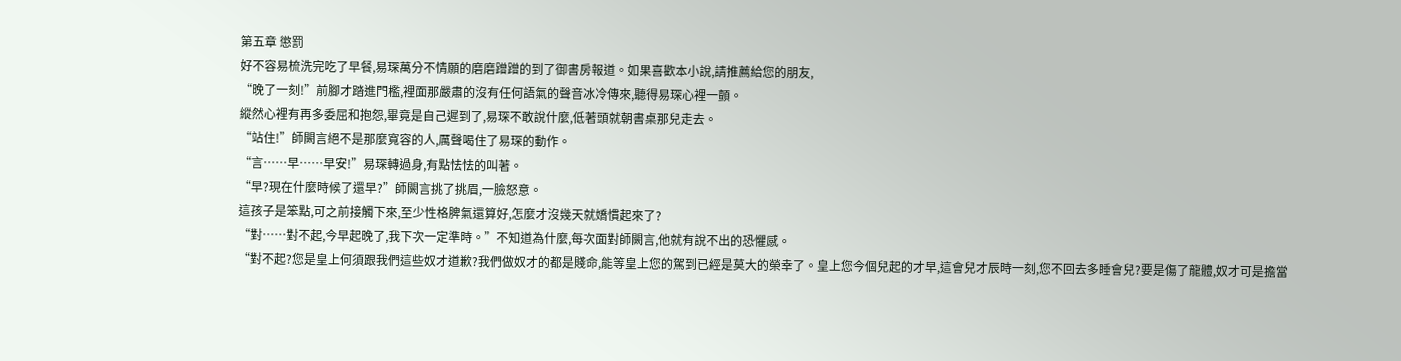第五章 懲罰
好不容易梳洗完吃了早餐,易琛萬分不情願的磨磨蹭蹭的到了御書房報道。如果喜歡本小說,請推薦給您的朋友,
“晚了一刻!”前腳才踏進門檻,裡面那嚴肅的沒有任何語氣的聲音冰冷傳來,聽得易琛心裡一顫。
縱然心裡有再多委屈和抱怨,畢竟是自己遲到了,易琛不敢說什麼,低著頭就朝書桌那兒走去。
“站住!”師闕言絕不是那麼寬容的人,厲聲喝住了易琛的動作。
“言……早……早安!”易琛轉過身,有點怯怯的叫著。
“早?現在什麼時候了還早?”師闕言挑了挑眉,一臉怒意。
這孩子是笨點,可之前接觸下來,至少性格脾氣還算好,怎麼才沒幾天就嬌慣起來了?
“對……對不起,今早起晚了,我下次一定準時。”不知道為什麼,每次面對師闕言,他就有說不出的恐懼感。
“對不起?您是皇上何須跟我們這些奴才道歉?我們做奴才的都是賤命,能等皇上您的駕到已經是莫大的榮幸了。皇上您今個兒起的才早,這會兒才辰時一刻,您不回去多睡會兒?要是傷了龍體,奴才可是擔當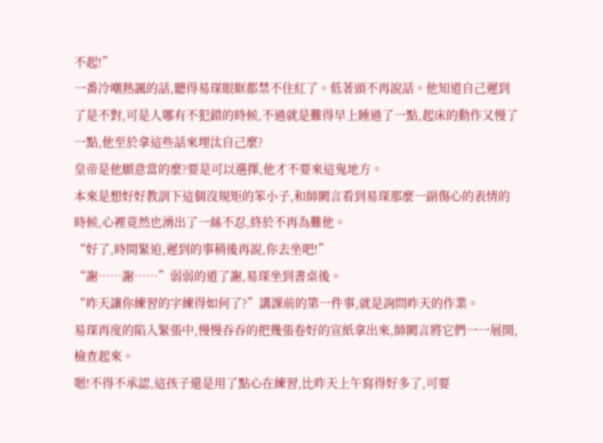不起!”
一番冷嘲熱諷的話,聽得易琛眼眶都禁不住紅了。低著頭不再說話。他知道自己遲到了是不對,可是人哪有不犯錯的時候,不過就是難得早上睡過了一點,起床的動作又慢了一點,他至於拿這些話來埋汰自己麼?
皇帝是他願意當的麼?要是可以選擇,他才不要來這鬼地方。
本來是想好好教訓下這個沒規矩的笨小子,和師闕言看到易琛那麼一副傷心的表情的時候,心裡竟然也湧出了一絲不忍,終於不再為難他。
“好了,時間緊迫,遲到的事稍後再說,你去坐吧!”
“謝……謝……”弱弱的道了謝,易琛坐到書桌後。
“昨天讓你練習的字練得如何了?”講課前的第一件事,就是詢問昨天的作業。
易琛再度的陷入緊張中,慢慢吞吞的把幾張卷好的宣紙拿出來,師闕言將它們一一展開,檢查起來。
嗯!不得不承認,這孩子還是用了點心在練習,比昨天上午寫得好多了,可要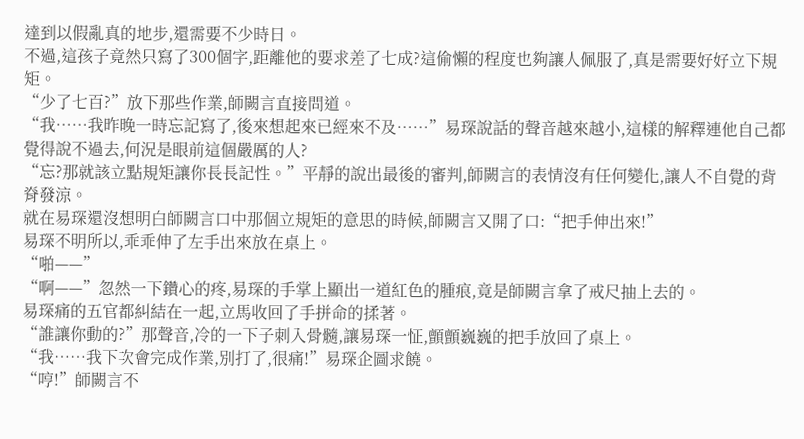達到以假亂真的地步,還需要不少時日。
不過,這孩子竟然只寫了300個字,距離他的要求差了七成?這偷懶的程度也夠讓人佩服了,真是需要好好立下規矩。
“少了七百?”放下那些作業,師闕言直接問道。
“我……我昨晚一時忘記寫了,後來想起來已經來不及……”易琛說話的聲音越來越小,這樣的解釋連他自己都覺得說不過去,何況是眼前這個嚴厲的人?
“忘?那就該立點規矩讓你長長記性。”平靜的說出最後的審判,師闕言的表情沒有任何變化,讓人不自覺的背脊發涼。
就在易琛還沒想明白師闕言口中那個立規矩的意思的時候,師闕言又開了口:“把手伸出來!”
易琛不明所以,乖乖伸了左手出來放在桌上。
“啪——”
“啊——”忽然一下鑽心的疼,易琛的手掌上顯出一道紅色的腫痕,竟是師闕言拿了戒尺抽上去的。
易琛痛的五官都糾結在一起,立馬收回了手拼命的揉著。
“誰讓你動的?”那聲音,冷的一下子刺入骨髓,讓易琛一怔,顫顫巍巍的把手放回了桌上。
“我……我下次會完成作業,別打了,很痛!”易琛企圖求饒。
“哼!”師闕言不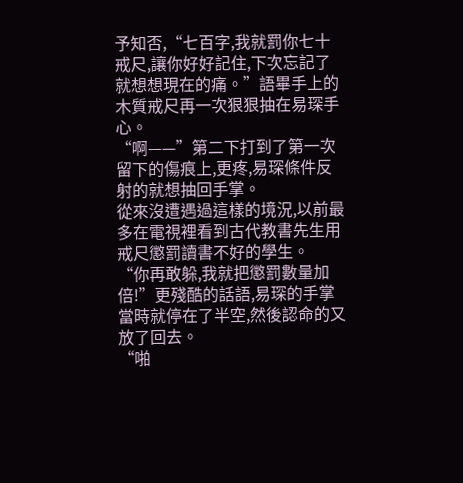予知否,“七百字,我就罰你七十戒尺,讓你好好記住,下次忘記了就想想現在的痛。”語畢手上的木質戒尺再一次狠狠抽在易琛手心。
“啊——”第二下打到了第一次留下的傷痕上,更疼,易琛條件反射的就想抽回手掌。
從來沒遭遇過這樣的境況,以前最多在電視裡看到古代教書先生用戒尺懲罰讀書不好的學生。
“你再敢躲,我就把懲罰數量加倍!”更殘酷的話語,易琛的手掌當時就停在了半空,然後認命的又放了回去。
“啪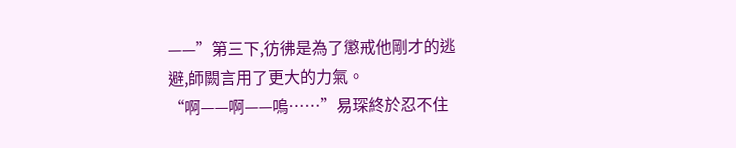——”第三下,彷彿是為了懲戒他剛才的逃避,師闕言用了更大的力氣。
“啊——啊——嗚……”易琛終於忍不住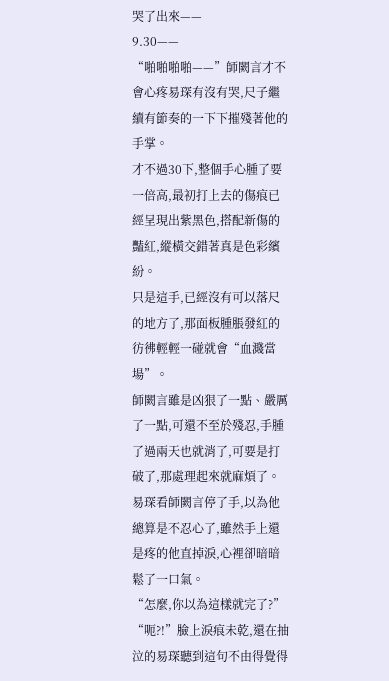哭了出來——
9.30——
“啪啪啪啪——”師闕言才不會心疼易琛有沒有哭,尺子繼續有節奏的一下下摧殘著他的手掌。
才不過30下,整個手心腫了要一倍高,最初打上去的傷痕已經呈現出紫黑色,搭配新傷的豔紅,縱橫交錯著真是色彩繽紛。
只是這手,已經沒有可以落尺的地方了,那面板腫脹發紅的彷彿輕輕一碰就會“血濺當場”。
師闕言雖是凶狠了一點、嚴厲了一點,可還不至於殘忍,手腫了過兩天也就消了,可要是打破了,那處理起來就麻煩了。
易琛看師闕言停了手,以為他總算是不忍心了,雖然手上還是疼的他直掉淚,心裡卻暗暗鬆了一口氣。
“怎麼,你以為這樣就完了?”
“呃?!”臉上淚痕未乾,還在抽泣的易琛聽到這句不由得覺得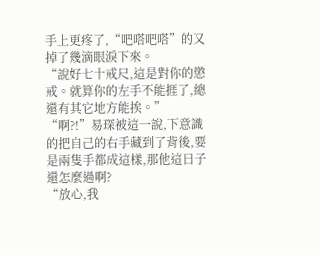手上更疼了,“吧嗒吧嗒”的又掉了幾滴眼淚下來。
“說好七十戒尺,這是對你的懲戒。就算你的左手不能捱了,總還有其它地方能挨。”
“啊?!”易琛被這一說,下意識的把自己的右手藏到了背後,要是兩隻手都成這樣,那他這日子還怎麼過啊?
“放心,我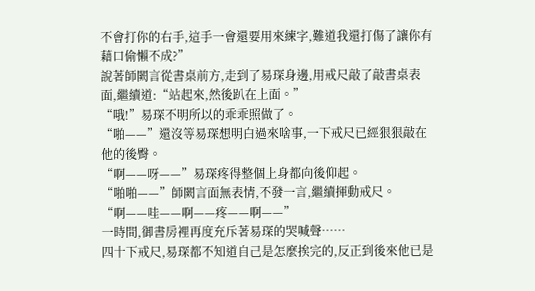不會打你的右手,這手一會還要用來練字,難道我還打傷了讓你有藉口偷懶不成?”
說著師闕言從書桌前方,走到了易琛身邊,用戒尺敲了敲書桌表面,繼續道:“站起來,然後趴在上面。”
“哦!”易琛不明所以的乖乖照做了。
“啪——”還沒等易琛想明白過來啥事,一下戒尺已經狠狠敲在他的後臀。
“啊——呀——”易琛疼得整個上身都向後仰起。
“啪啪——”師闕言面無表情,不發一言,繼續揮動戒尺。
“啊——哇——啊——疼——啊——”
一時間,御書房裡再度充斥著易琛的哭喊聲……
四十下戒尺,易琛都不知道自己是怎麼挨完的,反正到後來他已是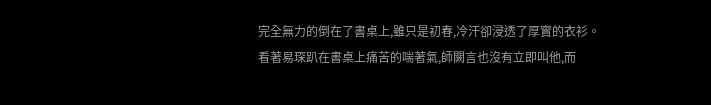完全無力的倒在了書桌上,雖只是初春,冷汗卻浸透了厚實的衣衫。
看著易琛趴在書桌上痛苦的喘著氣,師闕言也沒有立即叫他,而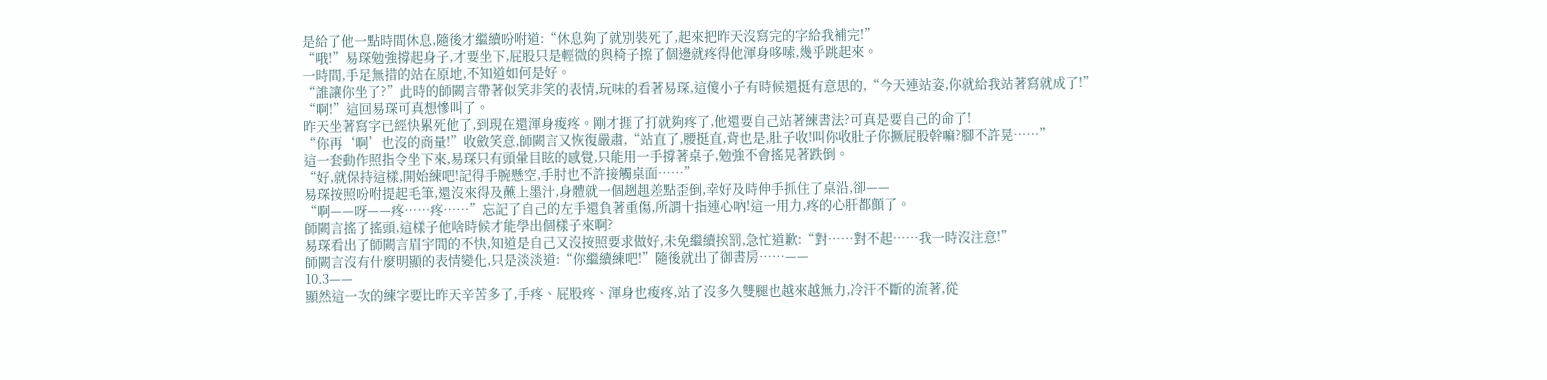是給了他一點時間休息,隨後才繼續吩咐道:“休息夠了就別裝死了,起來把昨天沒寫完的字給我補完!”
“哦!”易琛勉強撐起身子,才要坐下,屁股只是輕微的與椅子擦了個邊就疼得他渾身哆嗦,幾乎跳起來。
一時間,手足無措的站在原地,不知道如何是好。
“誰讓你坐了?”此時的師闕言帶著似笑非笑的表情,玩味的看著易琛,這傻小子有時候還挺有意思的,“今天連站姿,你就給我站著寫就成了!”
“啊!”這回易琛可真想慘叫了。
昨天坐著寫字已經快累死他了,到現在還渾身痠疼。剛才捱了打就夠疼了,他還要自己站著練書法?可真是要自己的命了!
“你再‘啊’也沒的商量!”收斂笑意,師闕言又恢復嚴肅,“站直了,腰挺直,背也是,肚子收!叫你收肚子你撅屁股幹嘛?腳不許晃……”
這一套動作照指令坐下來,易琛只有頭暈目眩的感覺,只能用一手撐著桌子,勉強不會搖晃著跌倒。
“好,就保持這樣,開始練吧!記得手腕懸空,手肘也不許接觸桌面……”
易琛按照吩咐提起毛筆,還沒來得及蘸上墨汁,身體就一個趔趄差點歪倒,幸好及時伸手抓住了桌沿,卻——
“啊——呀——疼……疼……”忘記了自己的左手還負著重傷,所謂十指連心吶!這一用力,疼的心肝都顫了。
師闕言搖了搖頭,這樣子他啥時候才能學出個樣子來啊?
易琛看出了師闕言眉宇間的不快,知道是自己又沒按照要求做好,未免繼續挨罰,急忙道歉:“對……對不起……我一時沒注意!”
師闕言沒有什麼明顯的表情變化,只是淡淡道:“你繼續練吧!”隨後就出了御書房……——
10.3——
顯然這一次的練字要比昨天辛苦多了,手疼、屁股疼、渾身也痠疼,站了沒多久雙腿也越來越無力,冷汗不斷的流著,從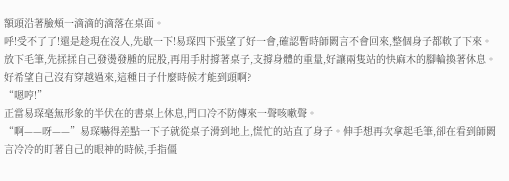額頭沿著臉頰一滴滴的滴落在桌面。
呼!受不了了!還是趁現在沒人,先歇一下!易琛四下張望了好一會,確認暫時師闕言不會回來,整個身子都軟了下來。
放下毛筆,先揉揉自己發燙發腫的屁股,再用手肘撐著桌子,支撐身體的重量,好讓兩隻站的快麻木的腳輪換著休息。
好希望自己沒有穿越過來,這種日子什麼時候才能到頭啊?
“嗯哼!”
正當易琛毫無形象的半伏在的書桌上休息,門口冷不防傳來一聲咳嗽聲。
“啊——呀——”易琛嚇得差點一下子就從桌子滑到地上,慌忙的站直了身子。伸手想再次拿起毛筆,卻在看到師闕言冷冷的盯著自己的眼神的時候,手指僵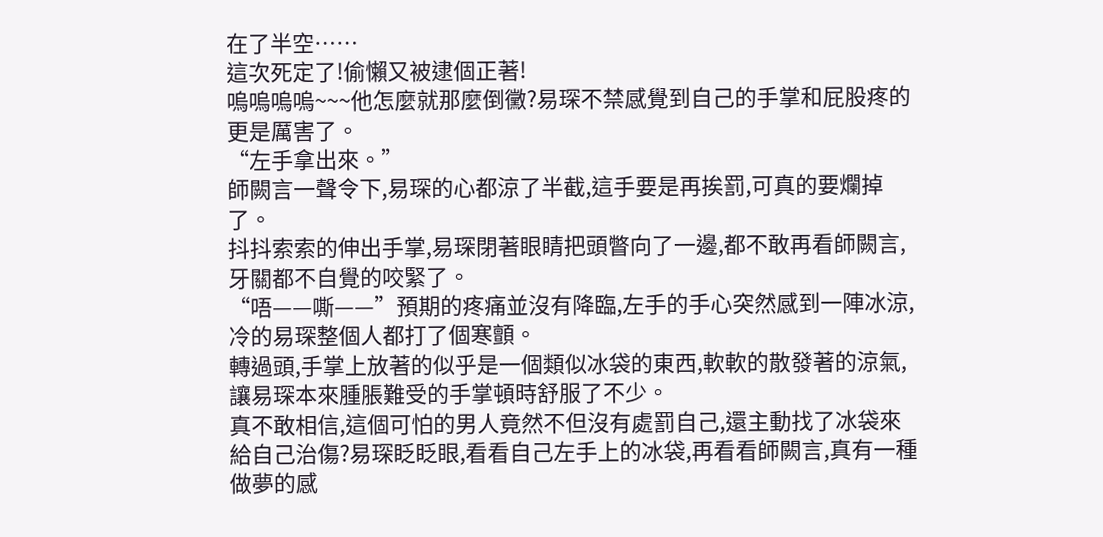在了半空……
這次死定了!偷懶又被逮個正著!
嗚嗚嗚嗚~~~他怎麼就那麼倒黴?易琛不禁感覺到自己的手掌和屁股疼的更是厲害了。
“左手拿出來。”
師闕言一聲令下,易琛的心都涼了半截,這手要是再挨罰,可真的要爛掉了。
抖抖索索的伸出手掌,易琛閉著眼睛把頭瞥向了一邊,都不敢再看師闕言,牙關都不自覺的咬緊了。
“唔——嘶——”預期的疼痛並沒有降臨,左手的手心突然感到一陣冰涼,冷的易琛整個人都打了個寒顫。
轉過頭,手掌上放著的似乎是一個類似冰袋的東西,軟軟的散發著的涼氣,讓易琛本來腫脹難受的手掌頓時舒服了不少。
真不敢相信,這個可怕的男人竟然不但沒有處罰自己,還主動找了冰袋來給自己治傷?易琛眨眨眼,看看自己左手上的冰袋,再看看師闕言,真有一種做夢的感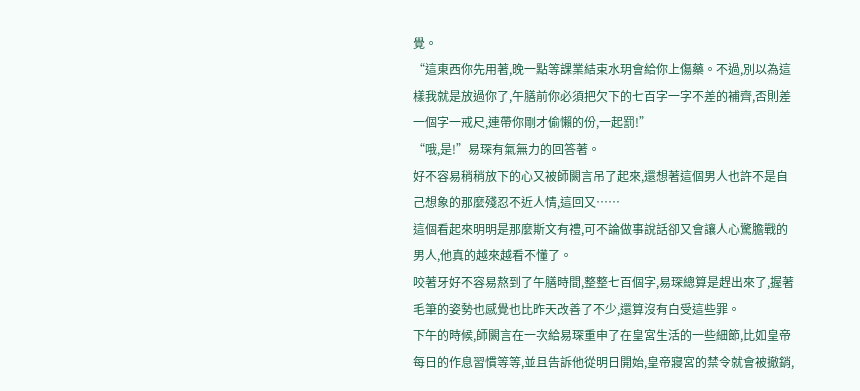覺。
“這東西你先用著,晚一點等課業結束水玥會給你上傷藥。不過,別以為這樣我就是放過你了,午膳前你必須把欠下的七百字一字不差的補齊,否則差一個字一戒尺,連帶你剛才偷懶的份,一起罰!”
“哦,是!”易琛有氣無力的回答著。
好不容易稍稍放下的心又被師闕言吊了起來,還想著這個男人也許不是自己想象的那麼殘忍不近人情,這回又……
這個看起來明明是那麼斯文有禮,可不論做事說話卻又會讓人心驚膽戰的男人,他真的越來越看不懂了。
咬著牙好不容易熬到了午膳時間,整整七百個字,易琛總算是趕出來了,握著毛筆的姿勢也感覺也比昨天改善了不少,還算沒有白受這些罪。
下午的時候,師闕言在一次給易琛重申了在皇宮生活的一些細節,比如皇帝每日的作息習慣等等,並且告訴他從明日開始,皇帝寢宮的禁令就會被撤銷,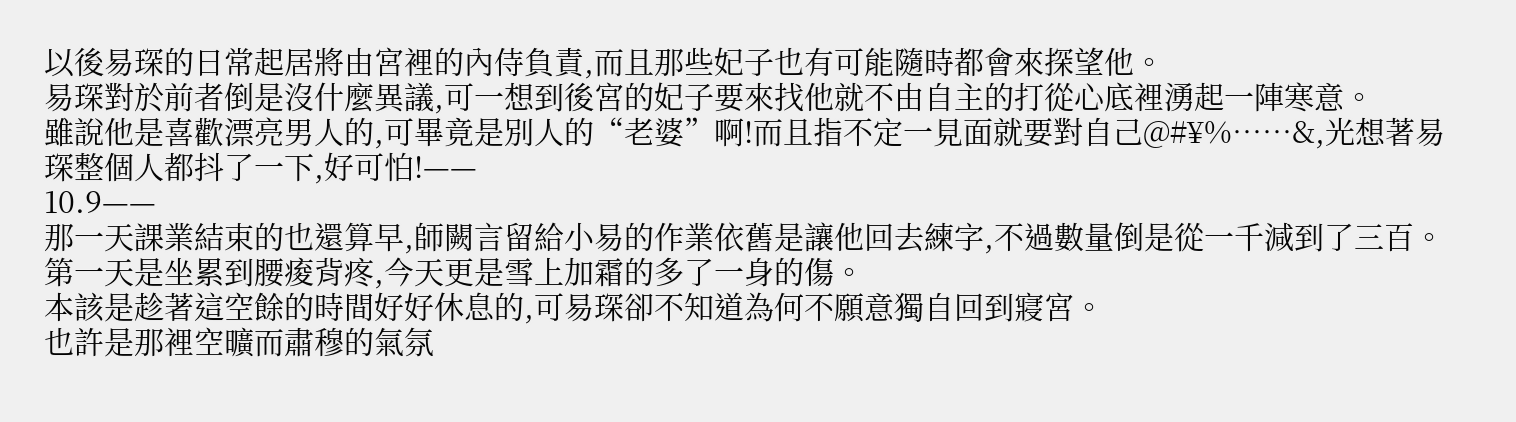以後易琛的日常起居將由宮裡的內侍負責,而且那些妃子也有可能隨時都會來探望他。
易琛對於前者倒是沒什麼異議,可一想到後宮的妃子要來找他就不由自主的打從心底裡湧起一陣寒意。
雖說他是喜歡漂亮男人的,可畢竟是別人的“老婆”啊!而且指不定一見面就要對自己@#¥%……&,光想著易琛整個人都抖了一下,好可怕!——
10.9——
那一天課業結束的也還算早,師闕言留給小易的作業依舊是讓他回去練字,不過數量倒是從一千減到了三百。
第一天是坐累到腰痠背疼,今天更是雪上加霜的多了一身的傷。
本該是趁著這空餘的時間好好休息的,可易琛卻不知道為何不願意獨自回到寢宮。
也許是那裡空曠而肅穆的氣氛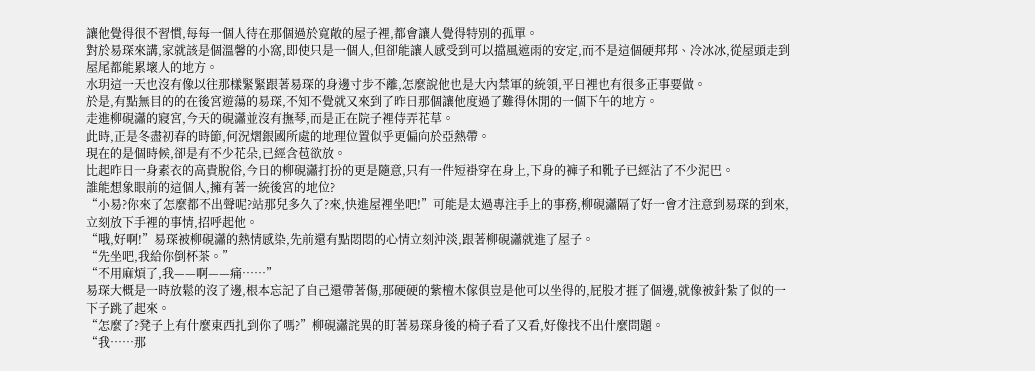讓他覺得很不習慣,每每一個人待在那個過於寬敞的屋子裡,都會讓人覺得特別的孤單。
對於易琛來講,家就該是個溫馨的小窩,即使只是一個人,但卻能讓人感受到可以擋風遮雨的安定,而不是這個硬邦邦、冷冰冰,從屋頭走到屋尾都能累壞人的地方。
水玥這一天也沒有像以往那樣緊緊跟著易琛的身邊寸步不離,怎麼說他也是大內禁軍的統領,平日裡也有很多正事要做。
於是,有點無目的的在後宮遊蕩的易琛,不知不覺就又來到了昨日那個讓他度過了難得休閒的一個下午的地方。
走進柳硯瀟的寢宮,今天的硯瀟並沒有撫琴,而是正在院子裡侍弄花草。
此時,正是冬盡初春的時節,何況熠銀國所處的地理位置似乎更偏向於亞熱帶。
現在的是個時候,卻是有不少花朵,已經含苞欲放。
比起昨日一身素衣的高貴脫俗,今日的柳硯瀟打扮的更是隨意,只有一件短褂穿在身上,下身的褲子和靴子已經沾了不少泥巴。
誰能想象眼前的這個人,擁有著一統後宮的地位?
“小易?你來了怎麼都不出聲呢?站那兒多久了?來,快進屋裡坐吧!”可能是太過專注手上的事務,柳硯瀟隔了好一會才注意到易琛的到來,立刻放下手裡的事情,招呼起他。
“哦,好啊!”易琛被柳硯瀟的熱情感染,先前還有點悶悶的心情立刻沖淡,跟著柳硯瀟就進了屋子。
“先坐吧,我給你倒杯茶。”
“不用麻煩了,我——啊——痛……”
易琛大概是一時放鬆的沒了邊,根本忘記了自己還帶著傷,那硬硬的紫檀木傢俱豈是他可以坐得的,屁股才捱了個邊,就像被針紮了似的一下子跳了起來。
“怎麼了?凳子上有什麼東西扎到你了嗎?”柳硯瀟詫異的盯著易琛身後的椅子看了又看,好像找不出什麼問題。
“我……那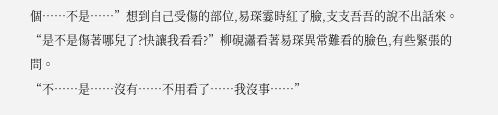個……不是……”想到自己受傷的部位,易琛霎時紅了臉,支支吾吾的說不出話來。
“是不是傷著哪兒了?快讓我看看?”柳硯瀟看著易琛異常難看的臉色,有些緊張的問。
“不……是……沒有……不用看了……我沒事……”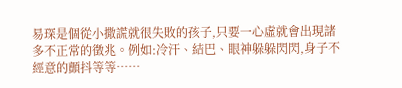易琛是個從小撒謊就很失敗的孩子,只要一心虛就會出現諸多不正常的徵兆。例如:冷汗、結巴、眼神躲躲閃閃,身子不經意的顫抖等等……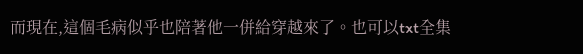而現在,這個毛病似乎也陪著他一併給穿越來了。也可以txt全集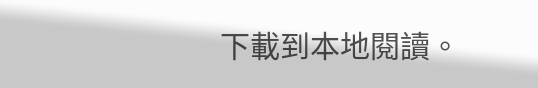下載到本地閱讀。